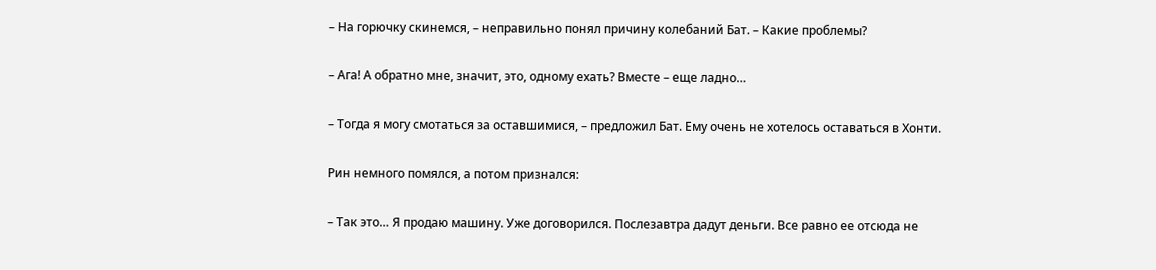– На горючку скинемся, – неправильно понял причину колебаний Бат. – Какие проблемы?

– Ага! А обратно мне, значит, это, одному ехать? Вместе – еще ладно…

– Тогда я могу смотаться за оставшимися, – предложил Бат. Ему очень не хотелось оставаться в Хонти.

Рин немного помялся, а потом признался:

– Так это… Я продаю машину. Уже договорился. Послезавтра дадут деньги. Все равно ее отсюда не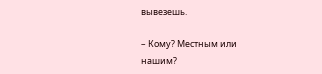вывезешь.

– Кому? Местным или нашим?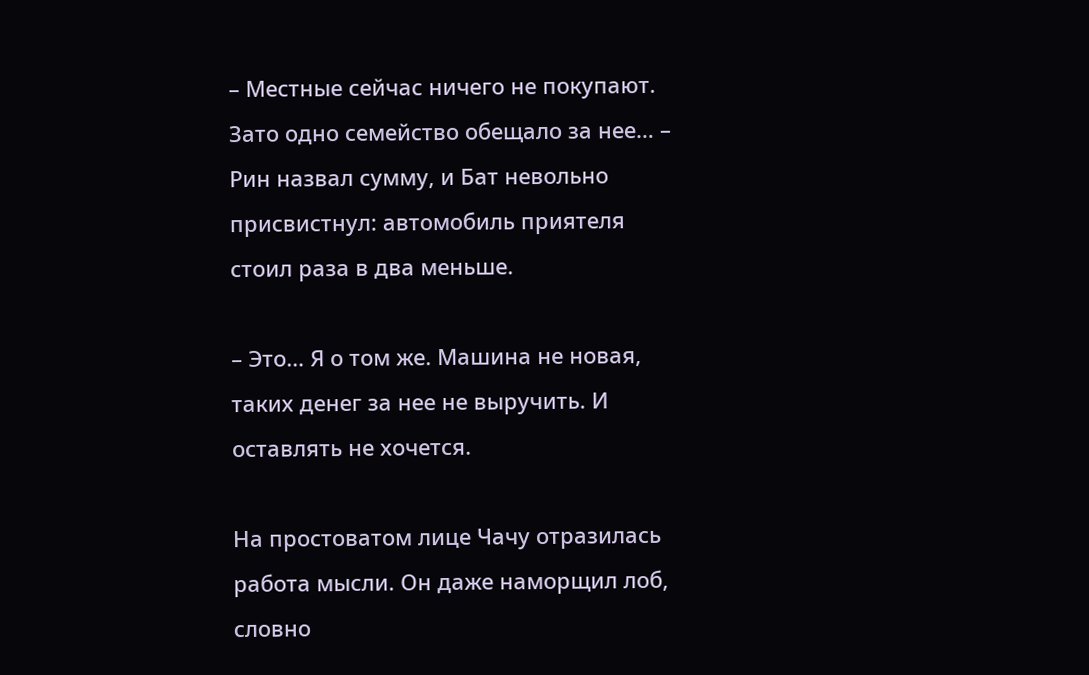– Местные сейчас ничего не покупают. Зато одно семейство обещало за нее… – Рин назвал сумму, и Бат невольно присвистнул: автомобиль приятеля стоил раза в два меньше.

– Это… Я о том же. Машина не новая, таких денег за нее не выручить. И оставлять не хочется.

На простоватом лице Чачу отразилась работа мысли. Он даже наморщил лоб, словно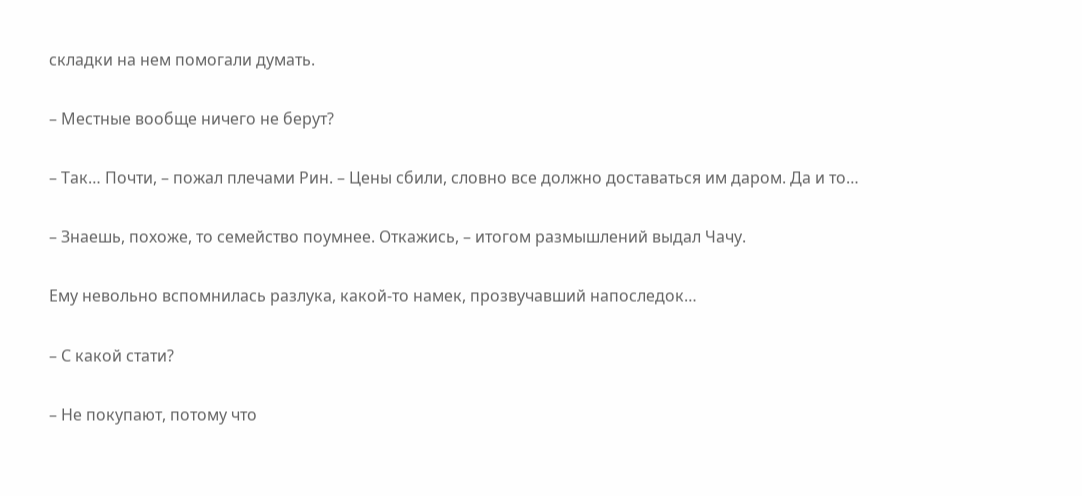складки на нем помогали думать.

– Местные вообще ничего не берут?

– Так… Почти, – пожал плечами Рин. – Цены сбили, словно все должно доставаться им даром. Да и то…

– Знаешь, похоже, то семейство поумнее. Откажись, – итогом размышлений выдал Чачу.

Ему невольно вспомнилась разлука, какой-то намек, прозвучавший напоследок…

– С какой стати?

– Не покупают, потому что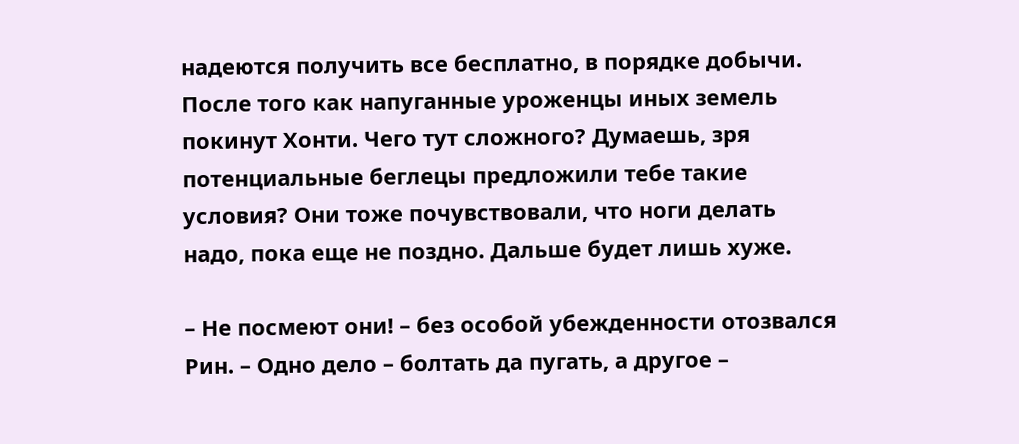надеются получить все бесплатно, в порядке добычи. После того как напуганные уроженцы иных земель покинут Хонти. Чего тут сложного? Думаешь, зря потенциальные беглецы предложили тебе такие условия? Они тоже почувствовали, что ноги делать надо, пока еще не поздно. Дальше будет лишь хуже.

– Не посмеют они! – без особой убежденности отозвался Рин. – Одно дело – болтать да пугать, а другое –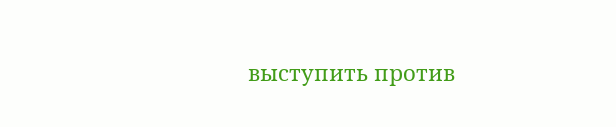выступить против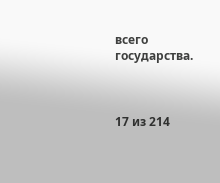всего государства.



17 из 214